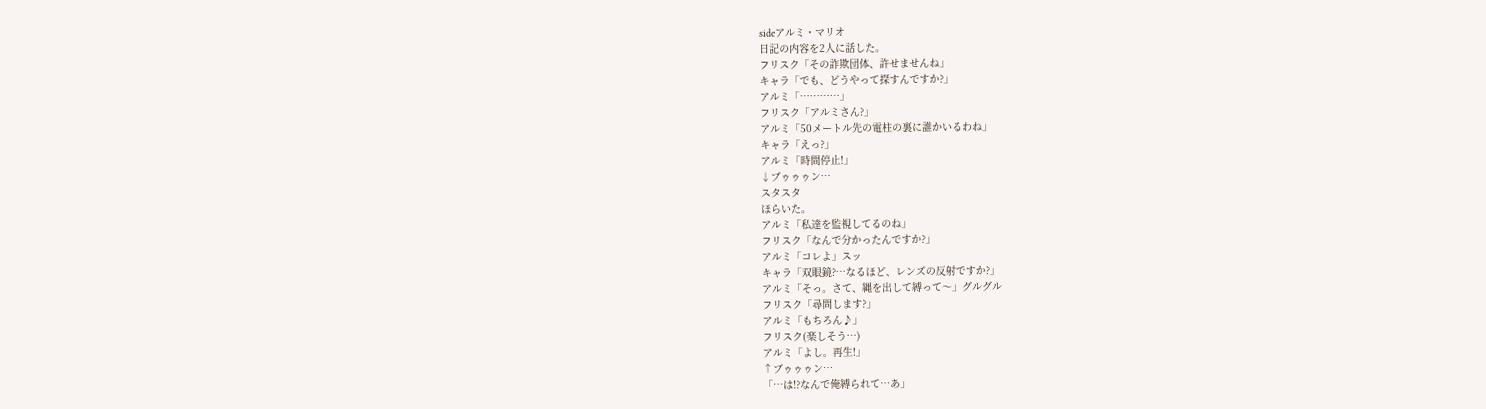sideアルミ・マリオ
日記の内容を2人に話した。
フリスク「その詐欺団体、許せませんね」
キャラ「でも、どうやって探すんですか?」
アルミ「…………」
フリスク「アルミさん?」
アルミ「50メートル先の電柱の裏に誰かいるわね」
キャラ「えっ?」
アルミ「時間停止!」
↓ブゥゥゥン…
スタスタ
ほらいた。
アルミ「私達を監視してるのね」
フリスク「なんで分かったんですか?」
アルミ「コレよ」スッ
キャラ「双眼鏡?…なるほど、レンズの反射ですか?」
アルミ「そっ。さて、縄を出して縛って〜」グルグル
フリスク「尋問します?」
アルミ「もちろん♪」
フリスク(楽しそう…)
アルミ「よし。再生!」
↑ブゥゥゥン…
「…は!?なんで俺縛られて…あ」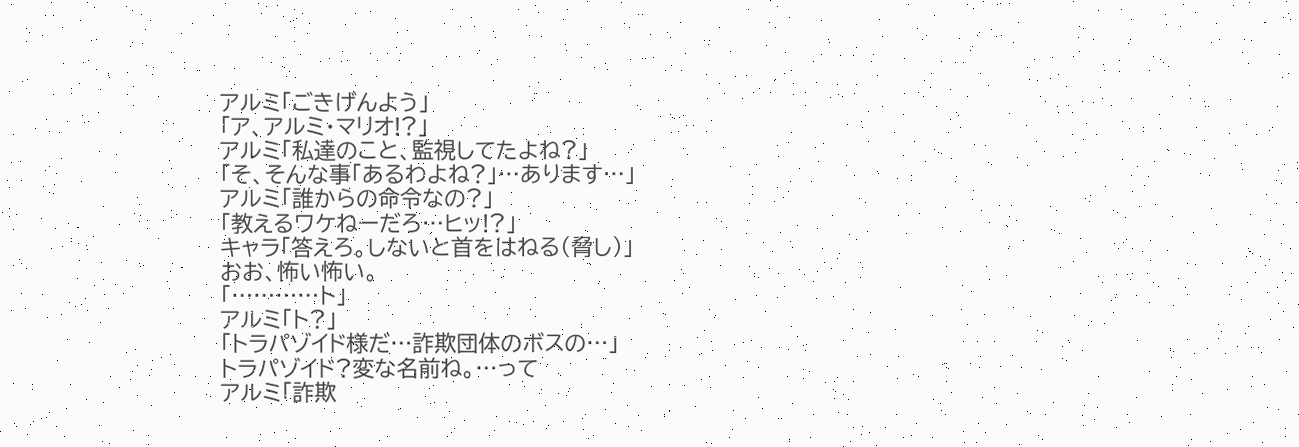アルミ「ごきげんよう」
「ア、アルミ・マリオ!?」
アルミ「私達のこと、監視してたよね?」
「そ、そんな事「あるわよね?」…あります…」
アルミ「誰からの命令なの?」
「教えるワケねーだろ…ヒッ!?」
キャラ「答えろ。しないと首をはねる(脅し)」
おお、怖い怖い。
「…………ト」
アルミ「ト?」
「トラパゾイド様だ…詐欺団体のボスの…」
トラパゾイド?変な名前ね。…って
アルミ「詐欺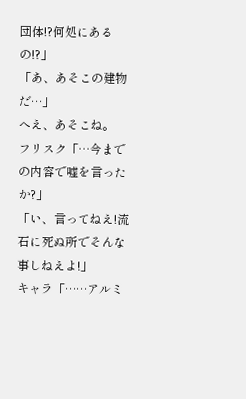団体!?何処にあるの!?」
「あ、あそこの建物だ…」
へえ、あそこね。
フリスク「…今までの内容で嘘を言ったか?」
「い、言ってねえ!流石に死ぬ所でそんな事しねえよ!」
キャラ「……アルミ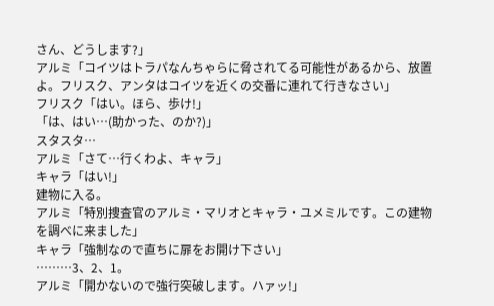さん、どうします?」
アルミ「コイツはトラパなんちゃらに脅されてる可能性があるから、放置よ。フリスク、アンタはコイツを近くの交番に連れて行きなさい」
フリスク「はい。ほら、歩け!」
「は、はい…(助かった、のか?)」
スタスタ…
アルミ「さて…行くわよ、キャラ」
キャラ「はい!」
建物に入る。
アルミ「特別捜査官のアルミ・マリオとキャラ・ユメミルです。この建物を調べに来ました」
キャラ「強制なので直ちに扉をお開け下さい」
………3、2、1。
アルミ「開かないので強行突破します。ハァッ!」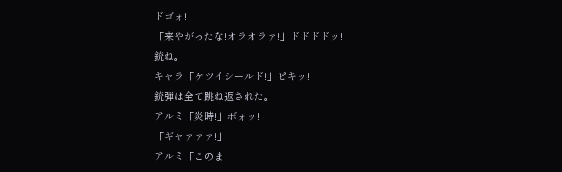ドゴォ!
「来やがったな!オラオラァ!」ドドドドッ!
銃ね。
キャラ「ケツイシールド!」ピキッ!
銃弾は全て跳ね返された。
アルミ「炎時!」ボォッ!
「ギャァァァ!」
アルミ「このま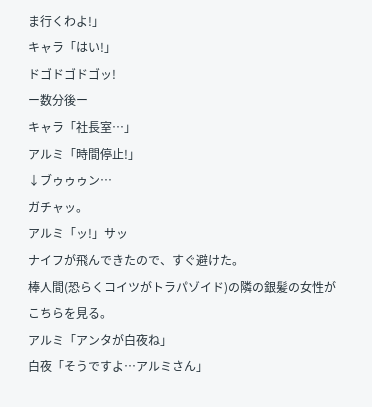ま行くわよ!」
キャラ「はい!」
ドゴドゴドゴッ!
ー数分後ー
キャラ「社長室…」
アルミ「時間停止!」
↓ブゥゥゥン…
ガチャッ。
アルミ「ッ!」サッ
ナイフが飛んできたので、すぐ避けた。
棒人間(恐らくコイツがトラパゾイド)の隣の銀髪の女性がこちらを見る。
アルミ「アンタが白夜ね」
白夜「そうですよ…アルミさん」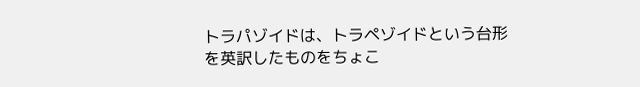トラパゾイドは、トラペゾイドという台形を英訳したものをちょこ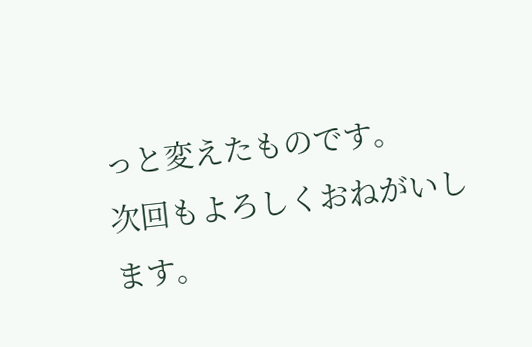っと変えたものです。
次回もよろしくおねがいします。